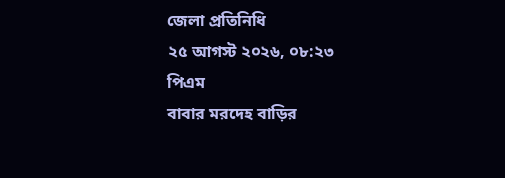জেলা প্রতিনিধি
২৫ আগস্ট ২০২৬, ০৮:২৩ পিএম
বাবার মরদেহ বাড়ির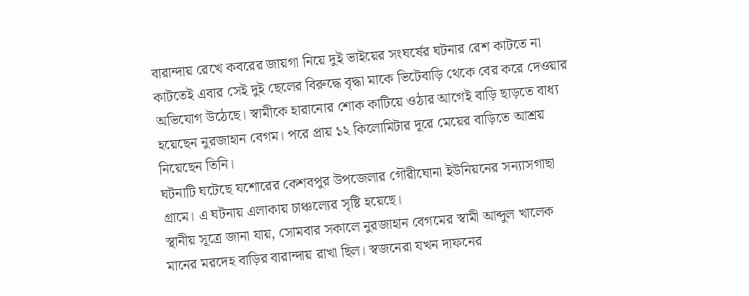বারান্দায় রেখে কবরের জায়গা নিয়ে দুই ভাইয়ের সংঘর্ষের ঘটনার রেশ কাটতে না কাটতেই এবার সেই দুই ছেলের বিরুদ্ধে বৃদ্ধা মাকে ভিটেবাড়ি থেকে বের করে দেওয়ার অভিযোগ উঠেছে। স্বামীকে হারানোর শোক কাটিয়ে ওঠার আগেই বাড়ি ছাড়তে বাধ্য হয়েছেন নুরজাহান বেগম। পরে প্রায় ১২ কিলোমিটার দূরে মেয়ের বাড়িতে আশ্রয় নিয়েছেন তিনি।
ঘটনাটি ঘটেছে যশোরের কেশবপুর উপজেলার গৌরীঘোনা ইউনিয়নের সন্যাসগাছা গ্রামে। এ ঘটনায় এলাকায় চাঞ্চল্যের সৃষ্টি হয়েছে।
স্থানীয় সূত্রে জানা যায়, সোমবার সকালে নুরজাহান বেগমের স্বামী আব্দুল খালেক মানের মরদেহ বাড়ির বারান্দায় রাখা ছিল। স্বজনেরা যখন দাফনের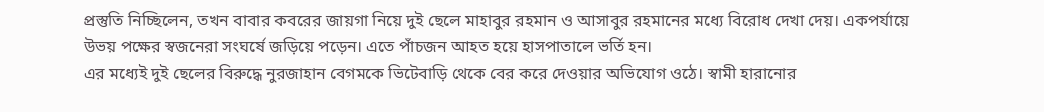প্রস্তুতি নিচ্ছিলেন, তখন বাবার কবরের জায়গা নিয়ে দুই ছেলে মাহাবুর রহমান ও আসাবুর রহমানের মধ্যে বিরোধ দেখা দেয়। একপর্যায়ে উভয় পক্ষের স্বজনেরা সংঘর্ষে জড়িয়ে পড়েন। এতে পাঁচজন আহত হয়ে হাসপাতালে ভর্তি হন।
এর মধ্যেই দুই ছেলের বিরুদ্ধে নুরজাহান বেগমকে ভিটেবাড়ি থেকে বের করে দেওয়ার অভিযোগ ওঠে। স্বামী হারানোর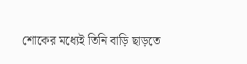শোকের মধ্যেই তিনি বাড়ি ছাড়তে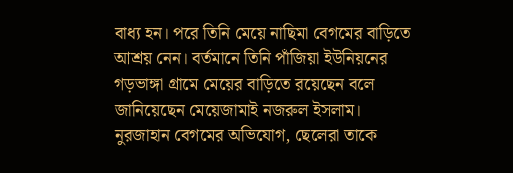বাধ্য হন। পরে তিনি মেয়ে নাছিমা বেগমের বাড়িতে আশ্রয় নেন। বর্তমানে তিনি পাঁজিয়া ইউনিয়নের গড়ভাঙ্গা গ্রামে মেয়ের বাড়িতে রয়েছেন বলে জানিয়েছেন মেয়েজামাই নজরুল ইসলাম।
নুরজাহান বেগমের অভিযোগ, ছেলেরা তাকে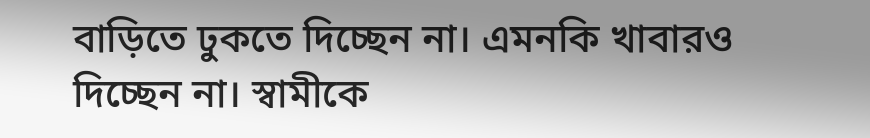বাড়িতে ঢুকতে দিচ্ছেন না। এমনকি খাবারও দিচ্ছেন না। স্বামীকে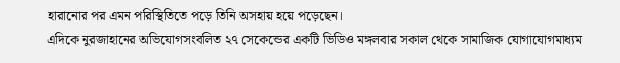হারানোর পর এমন পরিস্থিতিতে পড়ে তিনি অসহায় হয়ে পড়েছেন।
এদিকে নুরজাহানের অভিযোগসংবলিত ২৭ সেকেন্ডের একটি ভিডিও মঙ্গলবার সকাল থেকে সামাজিক যোগাযোগমাধ্যম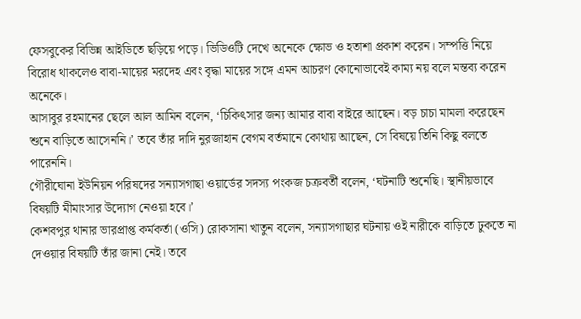ফেসবুকের বিভিন্ন আইডিতে ছড়িয়ে পড়ে। ভিডিওটি দেখে অনেকে ক্ষোভ ও হতাশা প্রকাশ করেন। সম্পত্তি নিয়ে বিরোধ থাকলেও বাবা-মায়ের মরদেহ এবং বৃদ্ধা মায়ের সঙ্গে এমন আচরণ কোনোভাবেই কাম্য নয় বলে মন্তব্য করেন অনেকে।
আসাবুর রহমানের ছেলে আল আমিন বলেন, ‘চিকিৎসার জন্য আমার বাবা বাইরে আছেন। বড় চাচা মামলা করেছেন শুনে বাড়িতে আসেননি।’ তবে তাঁর দাদি নুরজাহান বেগম বর্তমানে কোথায় আছেন, সে বিষয়ে তিনি কিছু বলতে পারেননি।
গৌরীঘোনা ইউনিয়ন পরিষদের সন্যাসগাছা ওয়ার্ডের সদস্য পংকজ চক্রবর্তী বলেন, ‘ঘটনাটি শুনেছি। স্থানীয়ভাবে বিষয়টি মীমাংসার উদ্যোগ নেওয়া হবে।’
কেশবপুর থানার ভারপ্রাপ্ত কর্মকর্তা (ওসি) রোকসানা খাতুন বলেন, সন্যাসগাছার ঘটনায় ওই নারীকে বাড়িতে ঢুকতে না দেওয়ার বিষয়টি তাঁর জানা নেই। তবে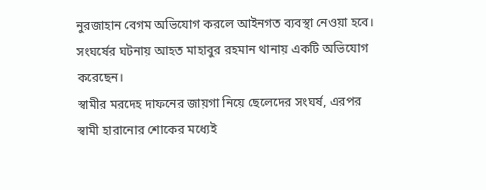নুরজাহান বেগম অভিযোগ করলে আইনগত ব্যবস্থা নেওয়া হবে। সংঘর্ষের ঘটনায় আহত মাহাবুর রহমান থানায় একটি অভিযোগ করেছেন।
স্বামীর মরদেহ দাফনের জায়গা নিয়ে ছেলেদের সংঘর্ষ, এরপর স্বামী হারানোর শোকের মধ্যেই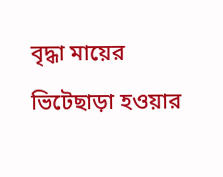বৃদ্ধা মায়ের ভিটেছাড়া হওয়ার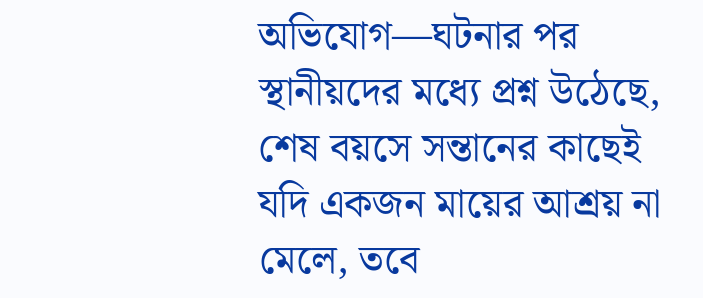অভিযোগ—ঘটনার পর স্থানীয়দের মধ্যে প্রশ্ন উঠেছে, শেষ বয়সে সন্তানের কাছেই যদি একজন মায়ের আশ্রয় না মেলে, তবে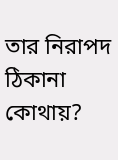তার নিরাপদ ঠিকানা কোথায়?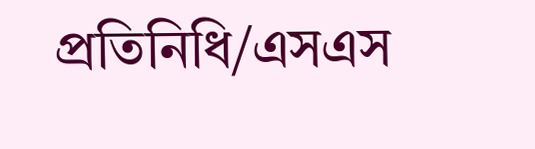প্রতিনিধি/এসএস